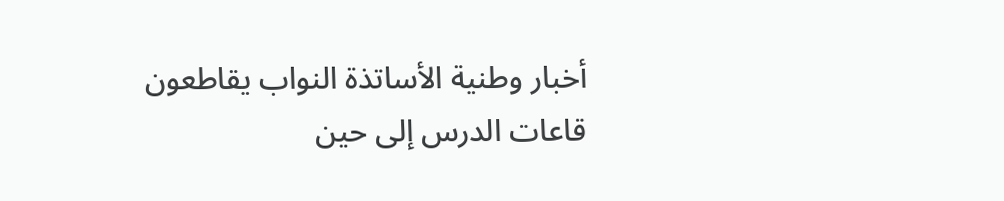أخبار وطنية الأساتذة النواب يقاطعون قاعات الدرس إلى حين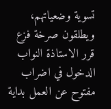تسوية وضعياتهم، ويطلقون صرخة فزع
قرر الاستاذة النواب الدخول في اضراب مفتوح عن العمل بداية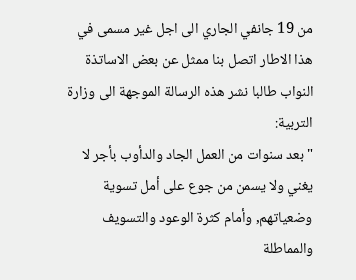من 19 جانفي الجاري الى اجل غير مسمى في هذا الاطار اتصل بنا ممثل عن بعض الاساتذة النواب طالبا نشر هذه الرسالة الموجهة الى وزارة التربية:
"بعد سنوات من العمل الجاد والدأوب بأجر لا يغني ولا يسمن من جوع على أمل تسوية وضعياتهم, وأمام كثرة الوعود والتسويف والمماطلة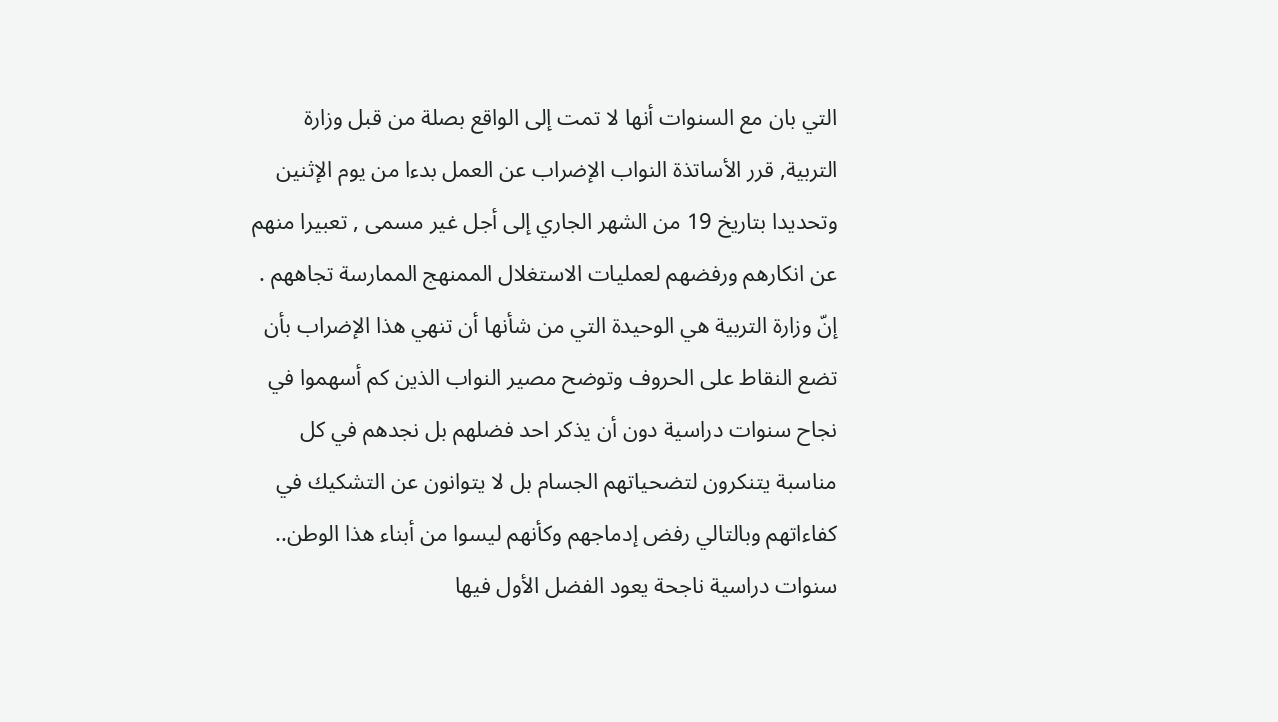التي بان مع السنوات أنها لا تمت إلى الواقع بصلة من قبل وزارة التربية, قرر الأساتذة النواب الإضراب عن العمل بدءا من يوم الإثنين وتحديدا بتاريخ 19 من الشهر الجاري إلى أجل غير مسمى , تعبيرا منهم عن انكارهم ورفضهم لعمليات الاستغلال الممنهج الممارسة تجاههم .
إنّ وزارة التربية هي الوحيدة التي من شأنها أن تنهي هذا الإضراب بأن تضع النقاط على الحروف وتوضح مصير النواب الذين كم أسهموا في نجاح سنوات دراسية دون أن يذكر احد فضلهم بل نجدهم في كل مناسبة يتنكرون لتضحياتهم الجسام بل لا يتوانون عن التشكيك في كفاءاتهم وبالتالي رفض إدماجهم وكأنهم ليسوا من أبناء هذا الوطن..
سنوات دراسية ناجحة يعود الفضل الأول فيها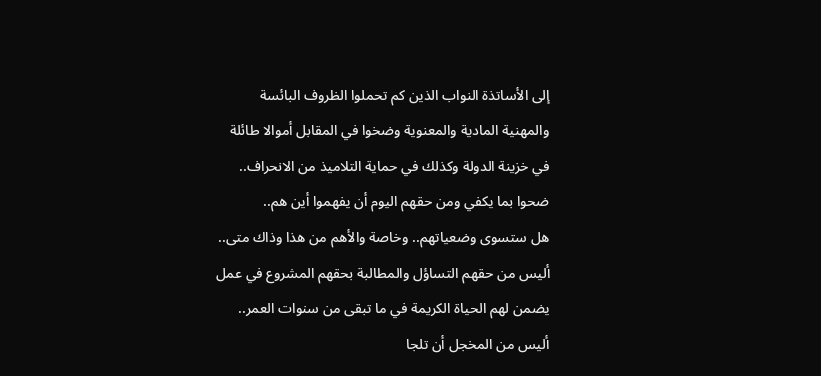إلى الأساتذة النواب الذين كم تحملوا الظروف البائسة والمهنية المادية والمعنوية وضخوا في المقابل أموالا طائلة في خزينة الدولة وكذلك في حماية التلاميذ من الانحراف.. ضحوا بما يكفي ومن حقهم اليوم أن يفهموا أين هم..
هل ستسوى وضعياتهم.. وخاصة والأهم من هذا وذاك متى.. أليس من حقهم التساؤل والمطالبة بحقهم المشروع في عمل يضمن لهم الحياة الكريمة في ما تبقى من سنوات العمر.. أليس من المخجل أن تلجا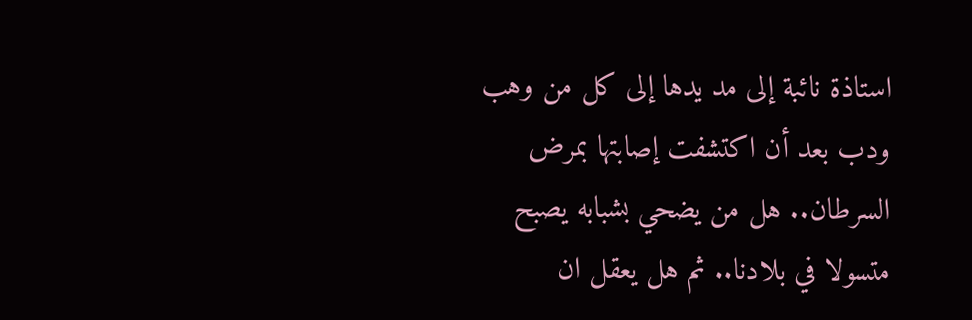استاذة نائبة إلى مد يدها إلى كل من وهب ودب بعد أن اكتشفت إصابتها بمرض السرطان.. هل من يضحي بشبابه يصبح متسولا في بلادنا.. ثم هل يعقل ان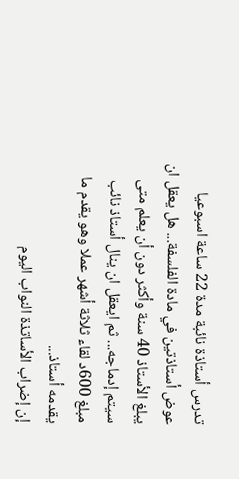تدرس أستاذة نائبة مدة 22 ساعة اسبوعيا عوض أستاذتين في مادة الفلسفة... هل يعقل ان يبلغ الأستاذ 40 سنة وأكثر دون أن يعلم متى سيتم إدماجه... ثم ايعقل ان ينال أستاذ نائب مبلغ 600د لقاء ثلاثة أشهر عملا وهو يقدم ما يقدمه أستاذ...
إن إضراب الأساتذة النواب اليوم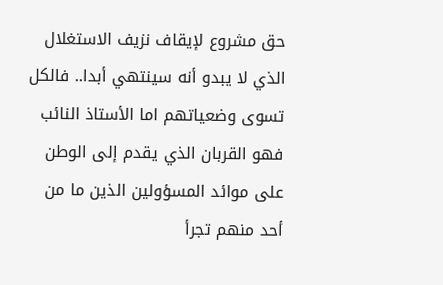حق مشروع لإيقاف نزيف الاستغلال الذي لا يبدو أنه سينتهي أبدا.. فالكل تسوى وضعياتهم اما الأستاذ النائب فهو القربان الذي يقدم إلى الوطن على موائد المسؤولين الذين ما من أحد منهم تجرأ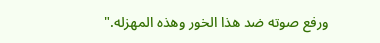ورفع صوته ضد هذا الخور وهذه المهزله."